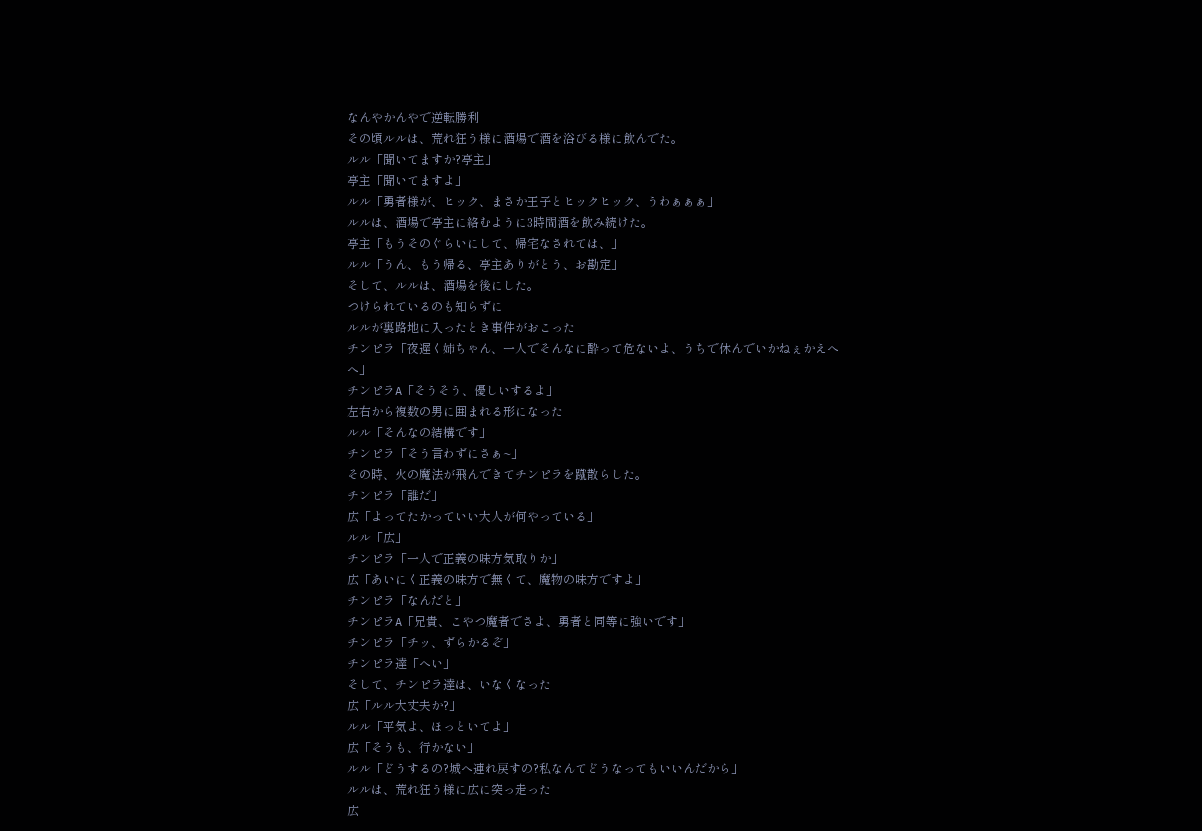なんやかんやで逆転勝利
その頃ルルは、荒れ狂う様に酒場で酒を浴びる様に飲んでた。
ルル「聞いてますか?亭主」
亭主「聞いてますよ」
ルル「勇者様が、ヒック、まさか王子とヒックヒック、うわぁぁぁ」
ルルは、酒場で亭主に絡むように3時間酒を飲み続けた。
亭主「もうそのぐらいにして、帰宅なされては、」
ルル「うん、もう帰る、亭主ありがとう、お勘定」
そして、ルルは、酒場を後にした。
つけられているのも知らずに
ルルが裏路地に入ったとき事件がおこった
チンピラ「夜遅く姉ちゃん、一人でそんなに酔って危ないよ、うちで休んでいかねぇかえへへ」
チンピラA「そうそう、優しいするよ」
左右から複数の男に囲まれる形になった
ルル「そんなの結構です」
チンピラ「そう言わずにさぁ~」
その時、火の魔法が飛んできてチンピラを蹴散らした。
チンピラ「誰だ」
広「よってたかっていい大人が何やっている」
ルル「広」
チンピラ「一人で正義の味方気取りか」
広「あいにく正義の味方で無くて、魔物の味方ですよ」
チンピラ「なんだと」
チンピラA「兄貴、こやつ魔者でさよ、勇者と同等に強いです」
チンピラ「チッ、ずらかるぞ」
チンピラ達「へい」
そして、チンピラ達は、いなくなった
広「ルル大丈夫か?」
ルル「平気よ、ほっといてよ」
広「そうも、行かない」
ルル「どうするの?城へ連れ戻すの?私なんてどうなってもいいんだから」
ルルは、荒れ狂う様に広に突っ走った
広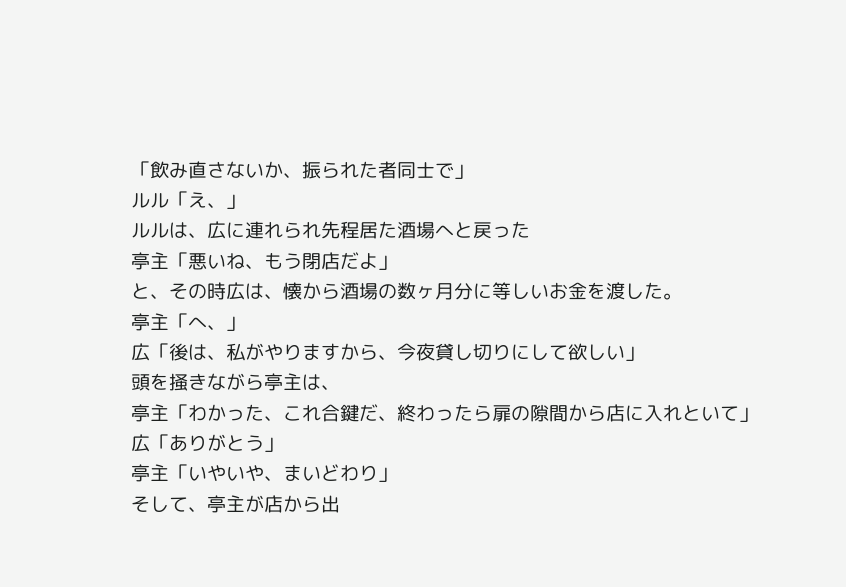「飲み直さないか、振られた者同士で」
ルル「え、」
ルルは、広に連れられ先程居た酒場へと戻った
亭主「悪いね、もう閉店だよ」
と、その時広は、懐から酒場の数ヶ月分に等しいお金を渡した。
亭主「へ、」
広「後は、私がやりますから、今夜貸し切りにして欲しい」
頭を掻きながら亭主は、
亭主「わかった、これ合鍵だ、終わったら扉の隙間から店に入れといて」
広「ありがとう」
亭主「いやいや、まいどわり」
そして、亭主が店から出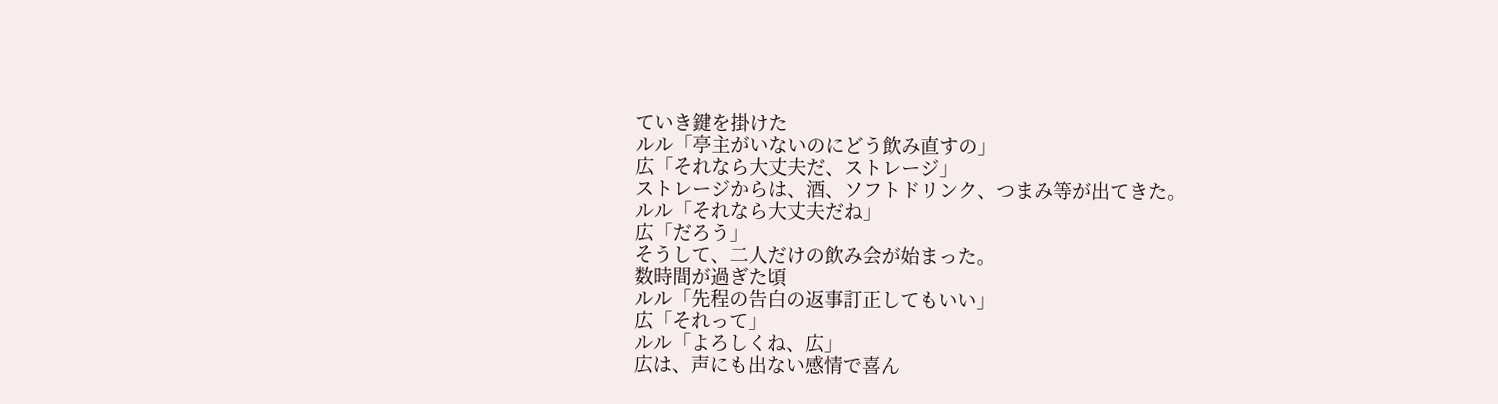ていき鍵を掛けた
ルル「亭主がいないのにどう飲み直すの」
広「それなら大丈夫だ、ストレージ」
ストレージからは、酒、ソフトドリンク、つまみ等が出てきた。
ルル「それなら大丈夫だね」
広「だろう」
そうして、二人だけの飲み会が始まった。
数時間が過ぎた頃
ルル「先程の告白の返事訂正してもいい」
広「それって」
ルル「よろしくね、広」
広は、声にも出ない感情で喜ん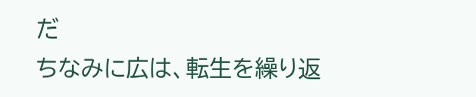だ
ちなみに広は、転生を繰り返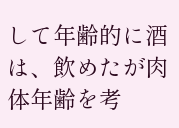して年齢的に酒は、飲めたが肉体年齢を考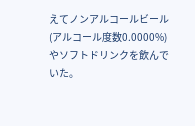えてノンアルコールビール(アルコール度数0.0000%)やソフトドリンクを飲んでいた。